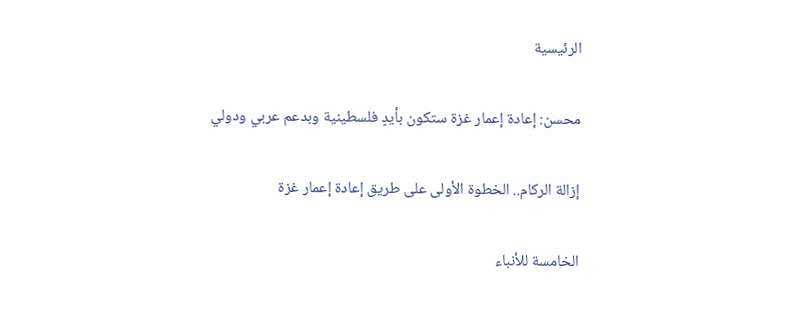الرئيسية

محسن: إعادة إعمار غزة ستكون بأيدٍ فلسطينية وبدعم عربي ودولي

إزالة الركام.. الخطوة الأولى على طريق إعادة إعمار غزة

الخامسة للأنباء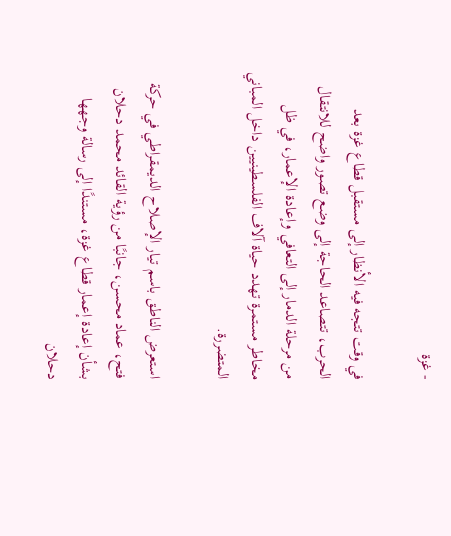- غزة

في وقت تتجه فيه الأنظار إلى مستقبل قطاع غزة بعد الحرب، تتصاعد الحاجة إلى وضع تصور واضح للانتقال من مرحلة الدمار إلى التعافي وإعادة الإعمار، في ظل مخاطر مستمرة تهدد حياة آلاف الفلسطينيين داخل المباني المتضررة.

استعرض الناطق باسم تيار الإصلاح الديمقراطي في حركة فتح، عماد محسن، جانبًا من رؤية القائد محمد دحلان بشأن إعادة إعمار قطاع غزة، مستندًا إلى رسالة وجهها دحلان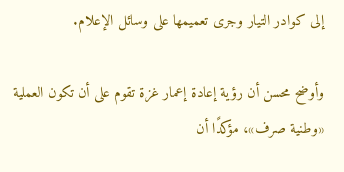إلى كوادر التيار وجرى تعميمها على وسائل الإعلام.

وأوضح محسن أن رؤية إعادة إعمار غزة تقوم على أن تكون العملية «وطنية صرف»، مؤكدًا أن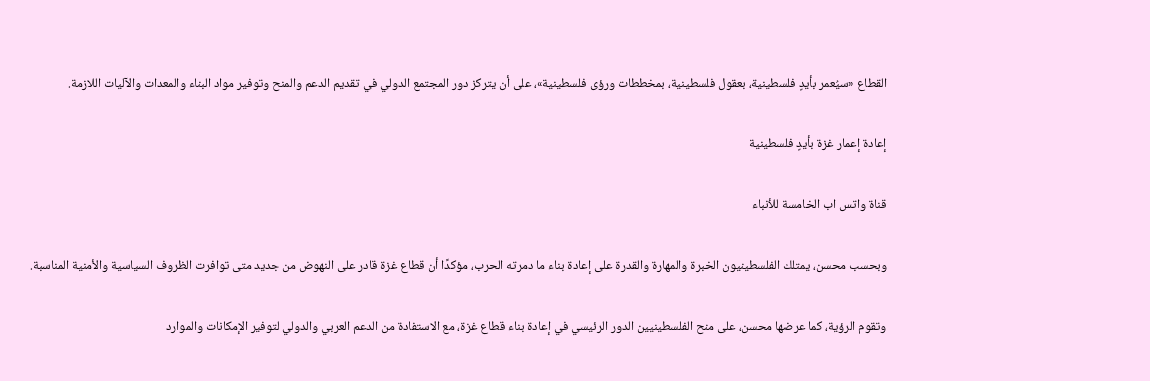القطاع «سيُعمر بأيدٍ فلسطينية، بعقول فلسطينية، بمخططات ورؤى فلسطينية»، على أن يتركز دور المجتمع الدولي في تقديم الدعم والمنح وتوفير مواد البناء والمعدات والآليات اللازمة.

إعادة إعمار غزة بأيدٍ فلسطينية

قناة واتس اب الخامسة للأنباء

وبحسب محسن، يمتلك الفلسطينيون الخبرة والمهارة والقدرة على إعادة بناء ما دمرته الحرب، مؤكدًا أن قطاع غزة قادر على النهوض من جديد متى توافرت الظروف السياسية والأمنية المناسبة.

وتقوم الرؤية، كما عرضها محسن، على منح الفلسطينيين الدور الرئيسي في إعادة بناء قطاع غزة، مع الاستفادة من الدعم العربي والدولي لتوفير الإمكانات والموارد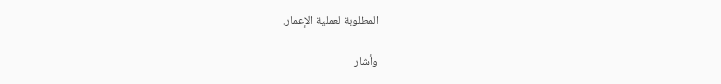المطلوبة لعملية الإعمار.

وأشار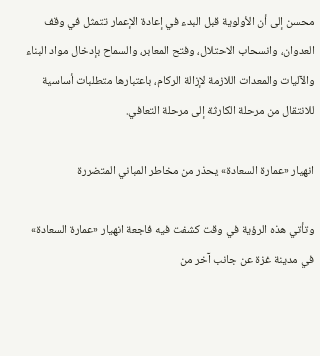محسن إلى أن الأولوية قبل البدء في إعادة الإعمار تتمثل في وقف العدوان، وانسحاب الاحتلال، وفتح المعابر، والسماح بإدخال مواد البناء والآليات والمعدات اللازمة لإزالة الركام، باعتبارها متطلبات أساسية للانتقال من مرحلة الكارثة إلى مرحلة التعافي.

انهيار «عمارة السعادة» يحذر من مخاطر المباني المتضررة

وتأتي هذه الرؤية في وقت كشفت فيه فاجعة انهيار «عمارة السعادة» في مدينة غزة عن جانب آخر من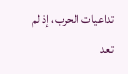تداعيات الحرب، إذ لم تعد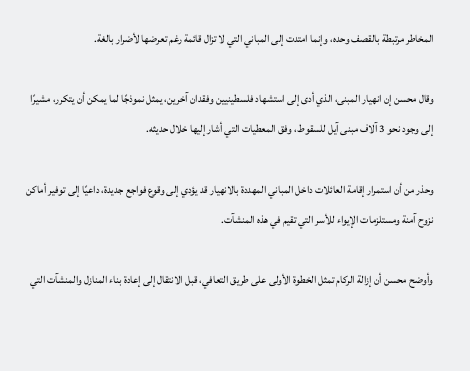المخاطر مرتبطة بالقصف وحده، وإنما امتدت إلى المباني التي لا تزال قائمة رغم تعرضها لأضرار بالغة.

وقال محسن إن انهيار المبنى، الذي أدى إلى استشهاد فلسطينيين وفقدان آخرين، يمثل نموذجًا لما يمكن أن يتكرر، مشيرًا إلى وجود نحو 3 آلاف مبنى آيل للسقوط، وفق المعطيات التي أشار إليها خلال حديثه.

وحذر من أن استمرار إقامة العائلات داخل المباني المهددة بالانهيار قد يؤدي إلى وقوع فواجع جديدة، داعيًا إلى توفير أماكن نزوح آمنة ومستلزمات الإيواء للأسر التي تقيم في هذه المنشآت.

وأوضح محسن أن إزالة الركام تمثل الخطوة الأولى على طريق التعافي، قبل الانتقال إلى إعادة بناء المنازل والمنشآت التي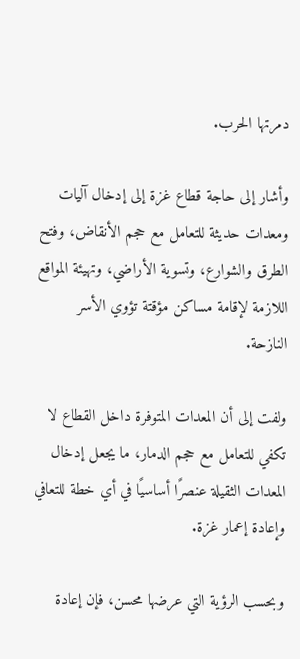دمرتها الحرب.

وأشار إلى حاجة قطاع غزة إلى إدخال آليات ومعدات حديثة للتعامل مع حجم الأنقاض، وفتح الطرق والشوارع، وتسوية الأراضي، وتهيئة المواقع اللازمة لإقامة مساكن مؤقتة تؤوي الأسر النازحة.

ولفت إلى أن المعدات المتوفرة داخل القطاع لا تكفي للتعامل مع حجم الدمار، ما يجعل إدخال المعدات الثقيلة عنصرًا أساسيًا في أي خطة للتعافي وإعادة إعمار غزة.

وبحسب الرؤية التي عرضها محسن، فإن إعادة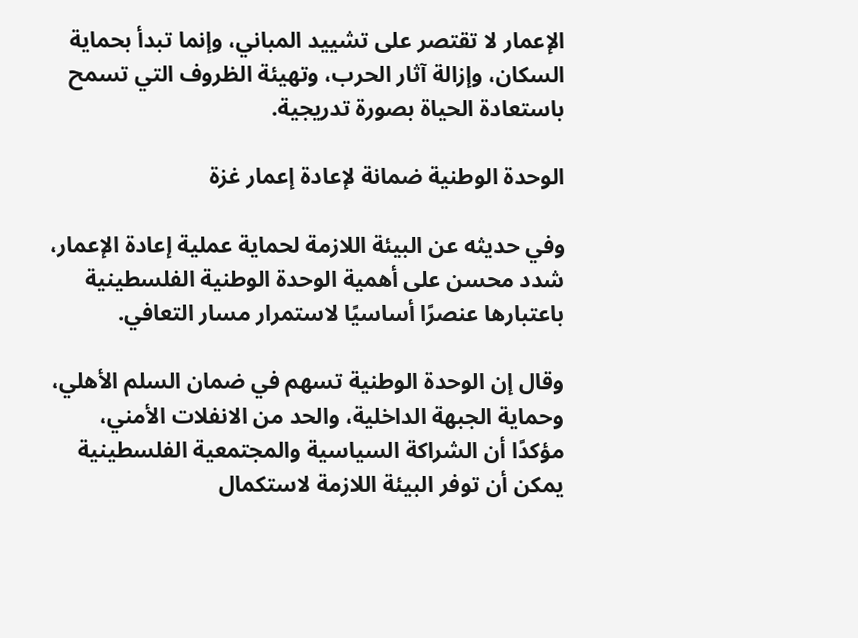الإعمار لا تقتصر على تشييد المباني، وإنما تبدأ بحماية السكان، وإزالة آثار الحرب، وتهيئة الظروف التي تسمح باستعادة الحياة بصورة تدريجية.

الوحدة الوطنية ضمانة لإعادة إعمار غزة

وفي حديثه عن البيئة اللازمة لحماية عملية إعادة الإعمار، شدد محسن على أهمية الوحدة الوطنية الفلسطينية باعتبارها عنصرًا أساسيًا لاستمرار مسار التعافي.

وقال إن الوحدة الوطنية تسهم في ضمان السلم الأهلي، وحماية الجبهة الداخلية، والحد من الانفلات الأمني، مؤكدًا أن الشراكة السياسية والمجتمعية الفلسطينية يمكن أن توفر البيئة اللازمة لاستكمال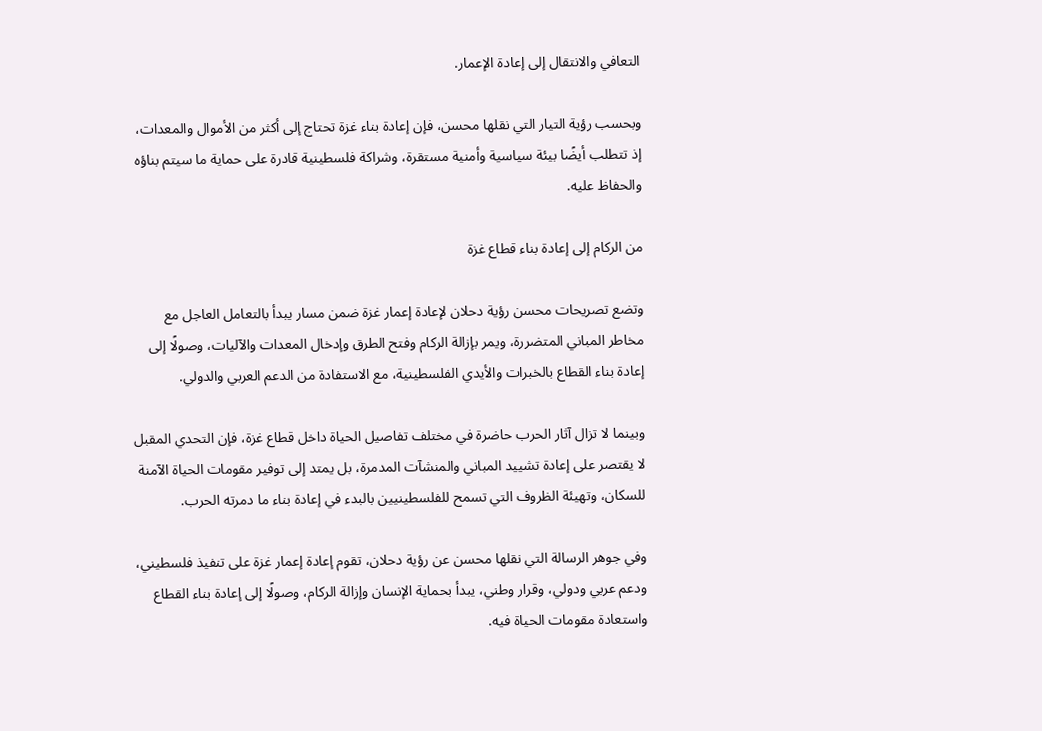التعافي والانتقال إلى إعادة الإعمار.

وبحسب رؤية التيار التي نقلها محسن، فإن إعادة بناء غزة تحتاج إلى أكثر من الأموال والمعدات، إذ تتطلب أيضًا بيئة سياسية وأمنية مستقرة، وشراكة فلسطينية قادرة على حماية ما سيتم بناؤه والحفاظ عليه.

من الركام إلى إعادة بناء قطاع غزة

وتضع تصريحات محسن رؤية دحلان لإعادة إعمار غزة ضمن مسار يبدأ بالتعامل العاجل مع مخاطر المباني المتضررة، ويمر بإزالة الركام وفتح الطرق وإدخال المعدات والآليات، وصولًا إلى إعادة بناء القطاع بالخبرات والأيدي الفلسطينية، مع الاستفادة من الدعم العربي والدولي.

وبينما لا تزال آثار الحرب حاضرة في مختلف تفاصيل الحياة داخل قطاع غزة، فإن التحدي المقبل لا يقتصر على إعادة تشييد المباني والمنشآت المدمرة، بل يمتد إلى توفير مقومات الحياة الآمنة للسكان، وتهيئة الظروف التي تسمح للفلسطينيين بالبدء في إعادة بناء ما دمرته الحرب.

وفي جوهر الرسالة التي نقلها محسن عن رؤية دحلان، تقوم إعادة إعمار غزة على تنفيذ فلسطيني، ودعم عربي ودولي، وقرار وطني، يبدأ بحماية الإنسان وإزالة الركام، وصولًا إلى إعادة بناء القطاع واستعادة مقومات الحياة فيه.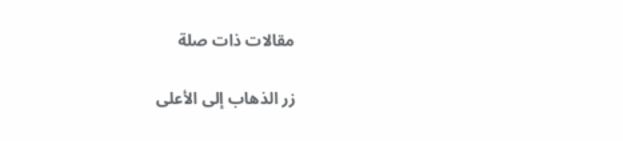مقالات ذات صلة

زر الذهاب إلى الأعلى